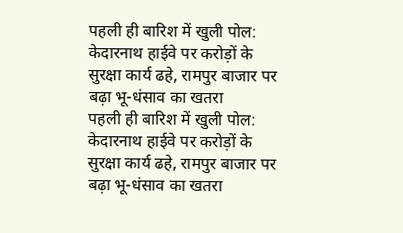पहली ही बारिश में खुली पोल: केदारनाथ हाईवे पर करोड़ों के सुरक्षा कार्य ढहे, रामपुर बाजार पर बढ़ा भू-धंसाव का खतरा
पहली ही बारिश में खुली पोल: केदारनाथ हाईवे पर करोड़ों के सुरक्षा कार्य ढहे, रामपुर बाजार पर बढ़ा भू-धंसाव का खतरा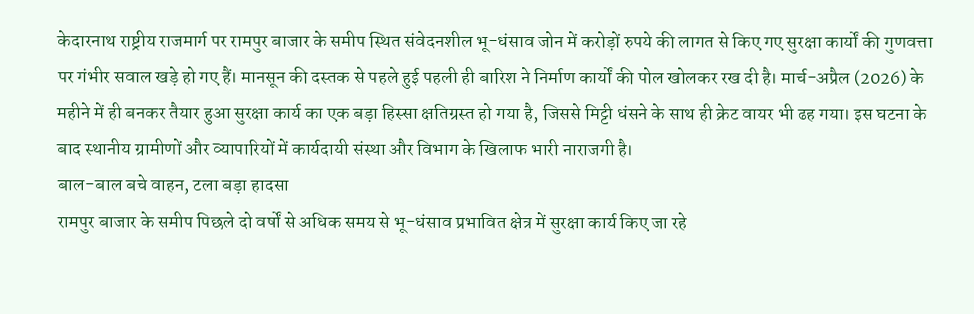केदारनाथ राष्ट्रीय राजमार्ग पर रामपुर बाजार के समीप स्थित संवेदनशील भू-धंसाव जोन में करोड़ों रुपये की लागत से किए गए सुरक्षा कार्यों की गुणवत्ता पर गंभीर सवाल खड़े हो गए हैं। मानसून की दस्तक से पहले हुई पहली ही बारिश ने निर्माण कार्यों की पोल खोलकर रख दी है। मार्च-अप्रैल (2026) के महीने में ही बनकर तैयार हुआ सुरक्षा कार्य का एक बड़ा हिस्सा क्षतिग्रस्त हो गया है, जिससे मिट्टी धंसने के साथ ही क्रेट वायर भी ढह गया। इस घटना के बाद स्थानीय ग्रामीणों और व्यापारियों में कार्यदायी संस्था और विभाग के खिलाफ भारी नाराजगी है।
बाल-बाल बचे वाहन, टला बड़ा हादसा
रामपुर बाजार के समीप पिछले दो वर्षों से अधिक समय से भू-धंसाव प्रभावित क्षेत्र में सुरक्षा कार्य किए जा रहे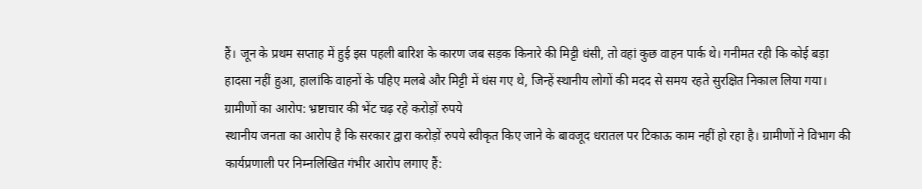हैं। जून के प्रथम सप्ताह में हुई इस पहली बारिश के कारण जब सड़क किनारे की मिट्टी धंसी, तो वहां कुछ वाहन पार्क थे। गनीमत रही कि कोई बड़ा हादसा नहीं हुआ, हालांकि वाहनों के पहिए मलबे और मिट्टी में धंस गए थे, जिन्हें स्थानीय लोगों की मदद से समय रहते सुरक्षित निकाल लिया गया।
ग्रामीणों का आरोप: भ्रष्टाचार की भेंट चढ़ रहे करोड़ों रुपये
स्थानीय जनता का आरोप है कि सरकार द्वारा करोड़ों रुपये स्वीकृत किए जाने के बावजूद धरातल पर टिकाऊ काम नहीं हो रहा है। ग्रामीणों ने विभाग की कार्यप्रणाली पर निम्नलिखित गंभीर आरोप लगाए हैं: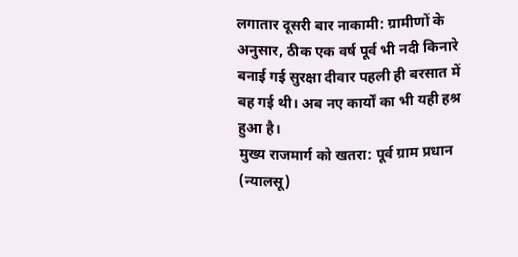लगातार दूसरी बार नाकामी: ग्रामीणों के अनुसार, ठीक एक वर्ष पूर्व भी नदी किनारे बनाई गई सुरक्षा दीवार पहली ही बरसात में बह गई थी। अब नए कार्यों का भी यही हश्र हुआ है।
मुख्य राजमार्ग को खतरा: पूर्व ग्राम प्रधान (न्यालसू)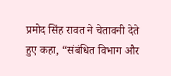प्रमोद सिंह रावत ने चेतावनी देते हुए कहा, “संबंधित विभाग और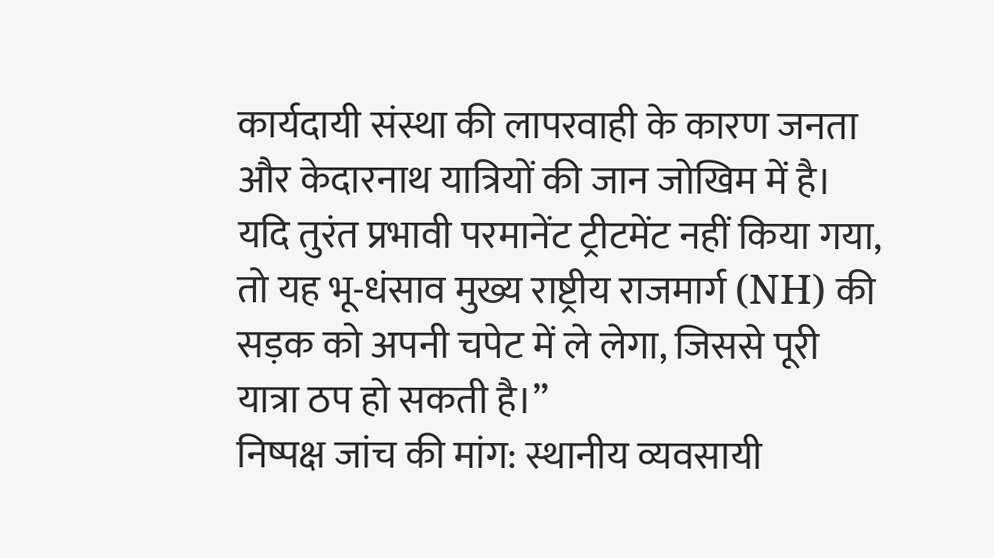कार्यदायी संस्था की लापरवाही के कारण जनता और केदारनाथ यात्रियों की जान जोखिम में है। यदि तुरंत प्रभावी परमानेंट ट्रीटमेंट नहीं किया गया, तो यह भू-धंसाव मुख्य राष्ट्रीय राजमार्ग (NH) की सड़क को अपनी चपेट में ले लेगा, जिससे पूरी यात्रा ठप हो सकती है।”
निष्पक्ष जांच की मांग: स्थानीय व्यवसायी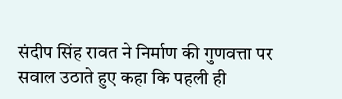संदीप सिंह रावत ने निर्माण की गुणवत्ता पर सवाल उठाते हुए कहा कि पहली ही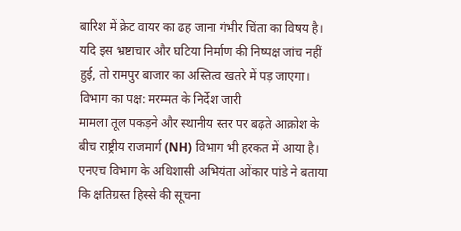बारिश में क्रेट वायर का ढह जाना गंभीर चिंता का विषय है। यदि इस भ्रष्टाचार और घटिया निर्माण की निष्पक्ष जांच नहीं हुई, तो रामपुर बाजार का अस्तित्व खतरे में पड़ जाएगा।
विभाग का पक्ष: मरम्मत के निर्देश जारी
मामला तूल पकड़ने और स्थानीय स्तर पर बढ़ते आक्रोश के बीच राष्ट्रीय राजमार्ग (NH) विभाग भी हरकत में आया है। एनएच विभाग के अधिशासी अभियंता ओंकार पांडे ने बताया कि क्षतिग्रस्त हिस्से की सूचना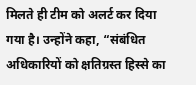मिलते ही टीम को अलर्ट कर दिया गया है। उन्होंने कहा, “संबंधित अधिकारियों को क्षतिग्रस्त हिस्से का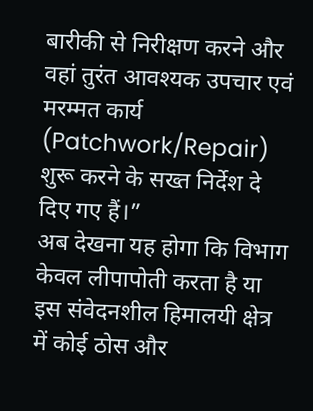बारीकी से निरीक्षण करने और वहां तुरंत आवश्यक उपचार एवं मरम्मत कार्य (Patchwork/Repair) शुरू करने के सख्त निर्देश दे दिए गए हैं।”
अब देखना यह होगा कि विभाग केवल लीपापोती करता है या इस संवेदनशील हिमालयी क्षेत्र में कोई ठोस और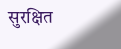सुरक्षित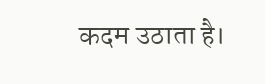कदम उठाता है।